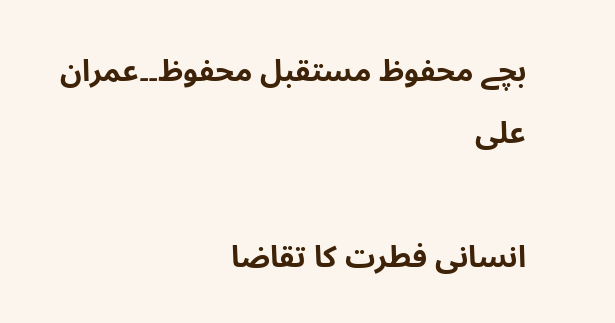بچے محفوظ مستقبل محفوظ۔۔عمران علی

انسانی فطرت کا تقاضا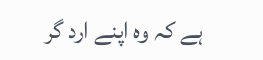ہے کہ وہ اپنے ارد گر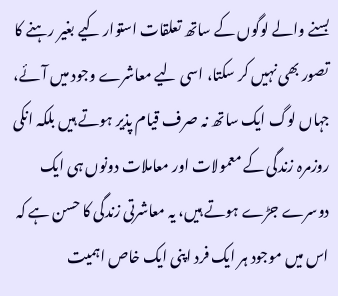بسنے والے لوگوں کے ساتھ تعلقات استوار کیے بغیر رہنے کا تصور بھی نہیں کر سکتا، اسی لیے معاشرے وجود میں آئے، جہاں لوگ ایک ساتھ نہ صرف قیام پذیر ہوتے ہیں بلکہ انکی روزمرہ زندگی کے معمولات اور معاملات دونوں ہی ایک دوسرے جڑے ہوتے ہیں، یہ معاشرتی زندگی کا حسن ہے کہ اس میں موجود ہر ایک فرد اپنی ایک خاص اہمیت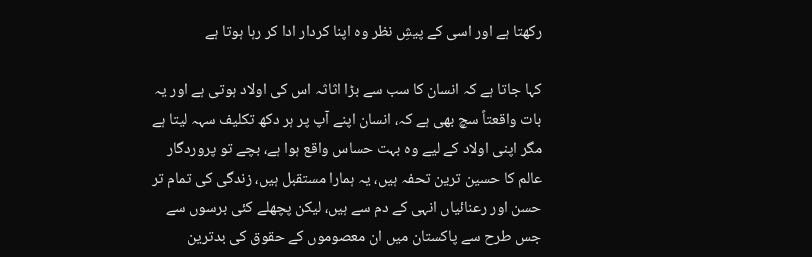رکھتا ہے اور اسی کے پیشِ نظر وہ اپنا کردار ادا کر رہا ہوتا ہے

کہا جاتا ہے کہ انسان کا سب سے بڑا اثاثہ اس کی اولاد ہوتی ہے اور یہ بات واقعتاً سچ بھی ہے کہ، انسان اپنے آپ پر ہر دکھ تکلیف سہہ لیتا ہے مگر اپنی اولاد کے لیے وہ بہت حساس واقع ہوا ہے، بچے تو پروردگار عالم کا حسین ترین تحفہ ہیں، یہ ہمارا مستقبل ہیں، زندگی کی تمام تر حسن اور رعنائیاں انہی کے دم سے ہیں، لیکن پچھلے کئی برسوں سے جس طرح سے پاکستان میں ان معصوموں کے حقوق کی بدترین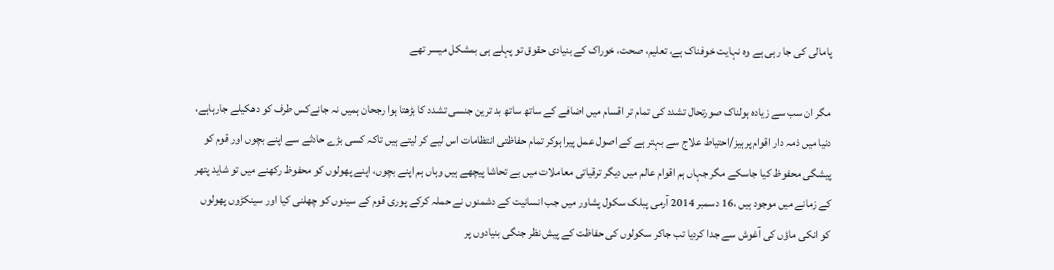پامالی کی جا رہی ہے وہ نہایت خوفناک ہے، تعلیم، صحت، خوراک کے بنیادی حقوق تو پہلے ہی بمشکل میسر تھے

مگر ان سب سے زیادہ ہولناک صورتحال تشدد کی تمام تر اقسام میں اضافے کے ساتھ ساتھ بد ترین جنسی تشدد کا بڑھتا ہوا رجحان ہمیں نہ جانےکس طرف کو دھکیلے جارہاہے، دنیا میں ذمہ دار اقوام پرہیز/احتیاط علاج سے بہتر ہے کے اصول عمل پیرا ہوکر تمام حفاظتی انتظامات اس لیے کر لیتے ہیں تاکہ کسی بڑے حادثے سے اپنے بچوں اور قوم کو پیشگی محفوظ کیا جاسکے مگر جہاں ہم اقوام عالم میں دیگر ترقیاتی معاملات میں بے تحاشا پیچھے ہیں وہاں ہم اپنے بچوں، اپنے پھولوں کو محفوظ رکھنے میں تو شاید پتھر کے زمانے میں موجود ہیں ،16 دسمبر 2014 آرمی پبلک سکول پشاور میں جب انسانیت کے دشمنوں نے حملہ کرکے پوری قوم کے سینوں کو چھلنی کیا اور سینکڑوں پھولوں کو انکی ماؤں کی آغوش سے جدا کردیا تب جاکر سکولوں کی حفاظت کے پیش نظر جنگی بنیادوں پر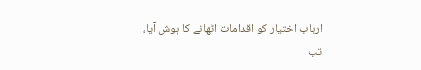ارباب اختیار کو اقدامات اٹھانے کا ہوش آیا، تب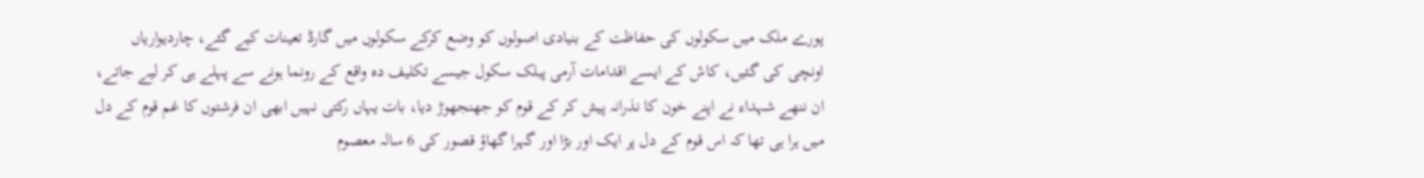پورے ملک میں سکولوں کی حفاظت کے بنیادی اصولوں کو وضع کرکے سکولوں میں گارڈ تعینات کیے گئے، چاردیواریاں اونچی کی گئیں، کاش کے ایسے اقدامات آرمی پبلک سکول جیسے تکلیف دہ واقع کے رونما ہونے سے پہلے ہی کر لیے جاتے، ان ننھے شہداء نے اپنے خون کا نذرانہ پیش کر کے قوم کو جھنجھوڑ دیا، بات یہاں رکتی نہیں ابھی ان فرشتوں کا غم قوم کے دل میں ہرا ہی تھا کہ اس قوم کے دل پر ایک اور بڑا اور گہرا گھاؤ قصور کی 6 سالہ معصوم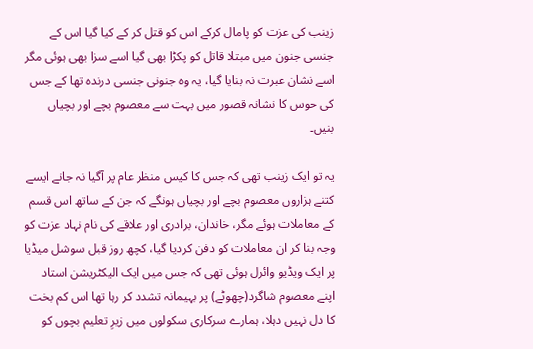زینب کی عزت کو پامال کرکے اس کو قتل کر کے کیا گیا اس کے جنسی جنون میں مبتلا قاتل کو پکڑا بھی گیا اسے سزا بھی ہوئی مگر اسے نشان عبرت نہ بنایا گیا، یہ وہ جنونی جنسی درندہ تھا کے جس کی حوس کا نشانہ قصور میں بہت سے معصوم بچے اور بچیاں بنیں۔

یہ تو ایک زینب تھی کہ جس کا کیس منظر عام پر آگیا نہ جانے ایسے کتنے ہزاروں معصوم بچے اور بچیاں ہونگے کہ جن کے ساتھ اس قسم کے معاملات ہوئے مگر، خاندان، برادری اور علاقے کی نام نہاد عزت کو وجہ بنا کر ان معاملات کو دفن کردیا گیا، کچھ روز قبل سوشل میڈیا پر ایک ویڈیو وائرل ہوئی تھی کہ جس میں ایک الیکٹریشن استاد اپنے معصوم شاگرد(چھوٹے) پر بہیمانہ تشدد کر رہا تھا اس کم بخت کا دل نہیں دہلا، ہمارے سرکاری سکولوں میں زیرِ تعلیم بچوں کو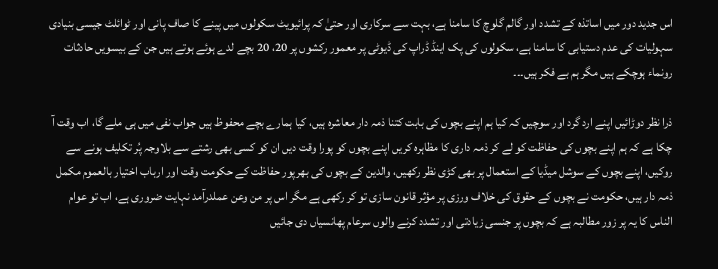اس جدید دور میں اساتذہ کے تشدد اور گالم گلوچ کا سامنا ہے، بہت سے سرکاری اور حتیٰ کہ پرائیویٹ سکولوں میں پینے کا صاف پانی اور ٹوائلٹ جیسی بنیادی سہولیات کی عدم دستیابی کا سامنا ہے، سکولوں کی پک اینڈ ڈراپ کی ڈیوٹی پر معمور رکشوں پر 20، 20 بچے لدے ہوئے ہوتے ہیں جن کے بیسویں حادثات رونماء ہوچکے ہیں مگر ہم بے فکر ہیں۔۔۔

ذرا نظر دوڑائیں اپنے ارد گرد اور سوچیں کہ کیا ہم اپنے بچوں کی بابت کتنا ذمہ دار معاشرہ ہیں، کیا ہمارے بچے محفوظ ہیں جواب نفی میں ہی ملے گا، اب وقت آ چکا ہے کہ ہم اپنے بچوں کی حفاظت کو لے کر ذمہ داری کا مظاہرہ کریں اپنے بچوں کو پورا وقت دیں ان کو کسی بھی رشتے سے بلاوجہ پُر تکلیف ہونے سے روکیں، اپنے بچوں کے سوشل میڈیا کے استعمال پر بھی کڑی نظر رکھیں، والدین کے بچوں کی بھرپور حفاظت کے حکومت وقت اور ارباب اختیار بالعموم مکمل ذمہ دار ہیں، حکومت نے بچوں کے حقوق کی خلاف ورزی پر مؤثر قانون سازی تو کر رکھی ہے مگر اس پر من وعن عملدرآمد نہایت ضروری ہے، اب تو عوام الناس کا یہ پر زور مطالبہ ہے کہ بچوں پر جنسی زیادتی اور تشدد کرنے والوں سرعام پھانسیاں دی جائیں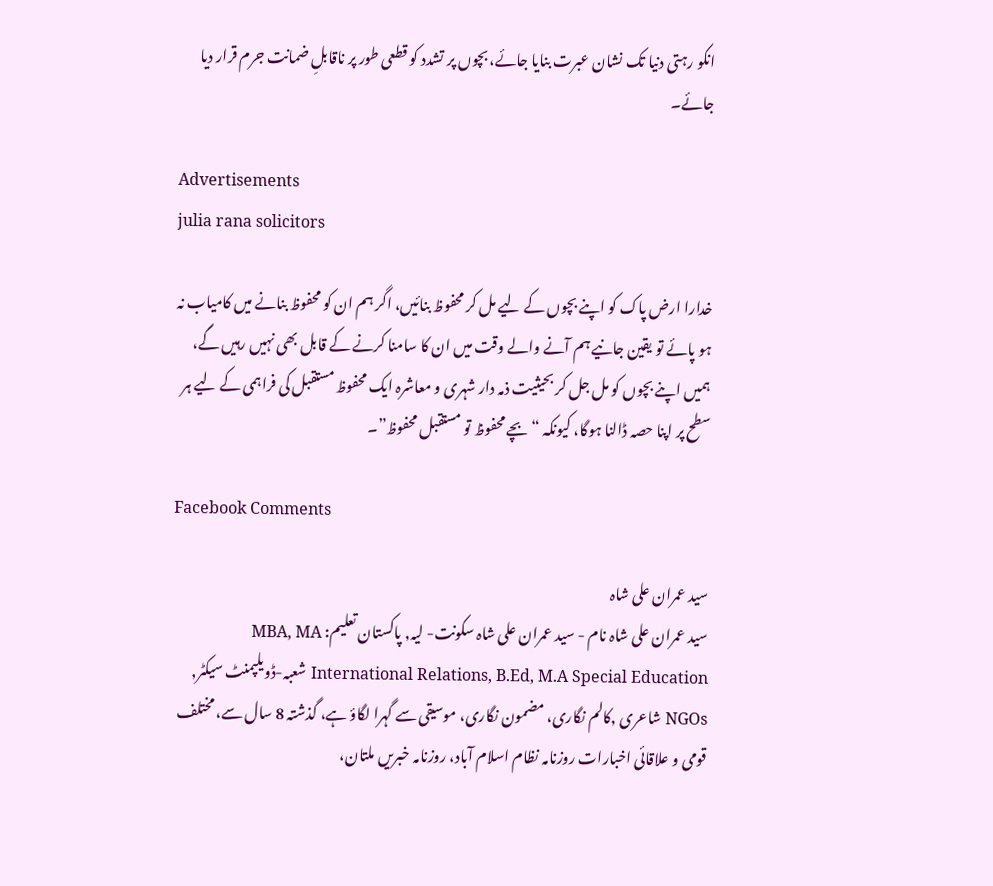انکو رہتی دنیا تک نشان عبرت بنایا جائے، بچوں پر تشدد کو قطعی طور پر ناقابلِ ضمانت جرم قرار دیا جائے۔

Advertisements
julia rana solicitors

خدارا ارض پاک کو اپنے بچوں کے لیے مل کر محفوظ بنائیں، اگر ہم ان کو محفوظ بنانے میں کامیاب نہ ہو پائے تو یقین جانیے ہم آنے والے وقت میں ان کا سامنا کرنے کے قابل بھی نہیں رہیں گے، ہمیں اپنے بچوں کو مل جل کر بحیثیت ذمہ دار شہری و معاشرہ ایک محفوظ مستقبل کی فراہمی کے لیے ہر سطح پر اپنا حصہ ڈالنا ہوگا، کیونکہ “بچے محفوظ تو مستقبل محفوظ”۔

Facebook Comments

سید عمران علی شاہ
سید عمران علی شاہ نام - سید عمران علی شاہ سکونت- لیہ, پاکستان تعلیم: MBA, MA International Relations, B.Ed, M.A Special Education شعبہ-ڈویلپمنٹ سیکٹر, NGOs شاعری ,کالم نگاری، مضمون نگاری، موسیقی سے گہرا لگاؤ ہے، گذشتہ 8 سال سے، مختلف قومی و علاقائی اخبارات روزنامہ نظام اسلام آباد، روزنامہ خبریں ملتان،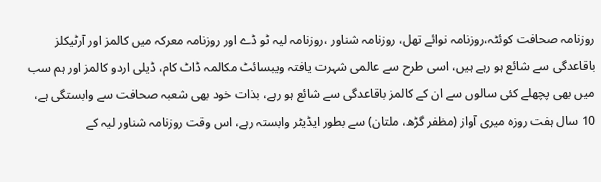روزنامہ صحافت کوئٹہ،روزنامہ نوائے تھل، روزنامہ شناور ،روزنامہ لیہ ٹو ڈے اور روزنامہ معرکہ میں کالمز اور آرٹیکلز باقاعدگی سے شائع ہو رہے ہیں، اسی طرح سے عالمی شہرت یافتہ ویبسائٹ مکالمہ ڈاٹ کام، ڈیلی اردو کالمز اور ہم سب میں بھی پچھلے کئی سالوں سے ان کے کالمز باقاعدگی سے شائع ہو رہے، بذات خود بھی شعبہ صحافت سے وابستگی ہے، 10 سال ہفت روزہ میری آواز (مظفر گڑھ، ملتان) سے بطور ایڈیٹر وابستہ رہے، اس وقت روزنامہ شناور لیہ کے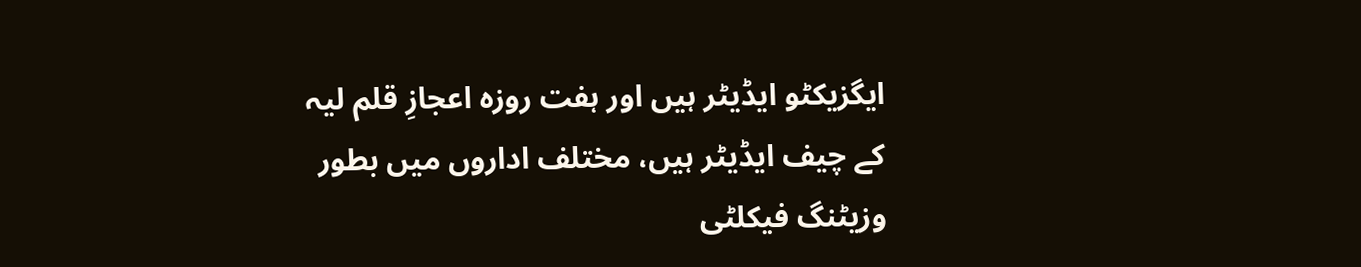ایگزیکٹو ایڈیٹر ہیں اور ہفت روزہ اعجازِ قلم لیہ کے چیف ایڈیٹر ہیں، مختلف اداروں میں بطور وزیٹنگ فیکلٹی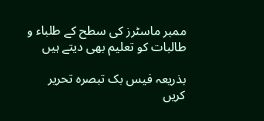ممبر ماسٹرز کی سطح کے طلباء و طالبات کو تعلیم بھی دیتے ہیں

بذریعہ فیس بک تبصرہ تحریر کریں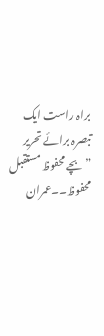براہ راست ایک تبصرہ برائے تحریر ”بچے محفوظ مستقبل محفوظ۔۔عمران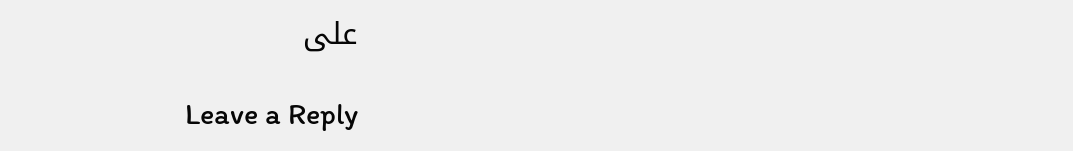علی

Leave a Reply